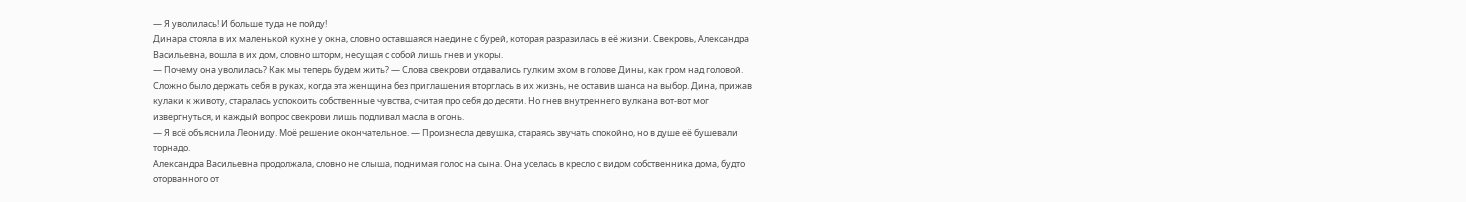— Я уволилась! И больше туда не пойду!
Динара стояла в их маленькой кухне у окна, словно оставшаяся наедине с бурей, которая разразилась в её жизни. Свекровь, Александра Васильевна, вошла в их дом, словно шторм, несущая с собой лишь гнев и укоры.
— Почему она уволилась? Как мы теперь будем жить? — Слова свекрови отдавались гулким эхом в голове Дины, как гром над головой.
Сложно было держать себя в руках, когда эта женщина без приглашения вторглась в их жизнь, не оставив шанса на выбор. Дина, прижав кулаки к животу, старалась успокоить собственные чувства, считая про себя до десяти. Но гнев внутреннего вулкана вот-вот мог извергнуться, и каждый вопрос свекрови лишь подливал масла в огонь.
— Я всё объяснила Леониду. Моё решение окончательное. — Произнесла девушка, стараясь звучать спокойно, но в душе её бушевали торнадо.
Александра Васильевна продолжала, словно не слыша, поднимая голос на сына. Она уселась в кресло с видом собственника дома, будто оторванного от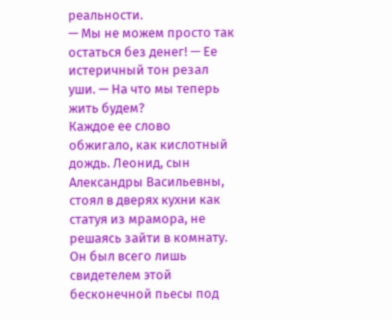реальности.
— Мы не можем просто так остаться без денег! — Ее истеричный тон резал уши. — На что мы теперь жить будем?
Каждое ее слово обжигало, как кислотный дождь. Леонид, сын Александры Васильевны, стоял в дверях кухни как статуя из мрамора, не решаясь зайти в комнату. Он был всего лишь свидетелем этой бесконечной пьесы под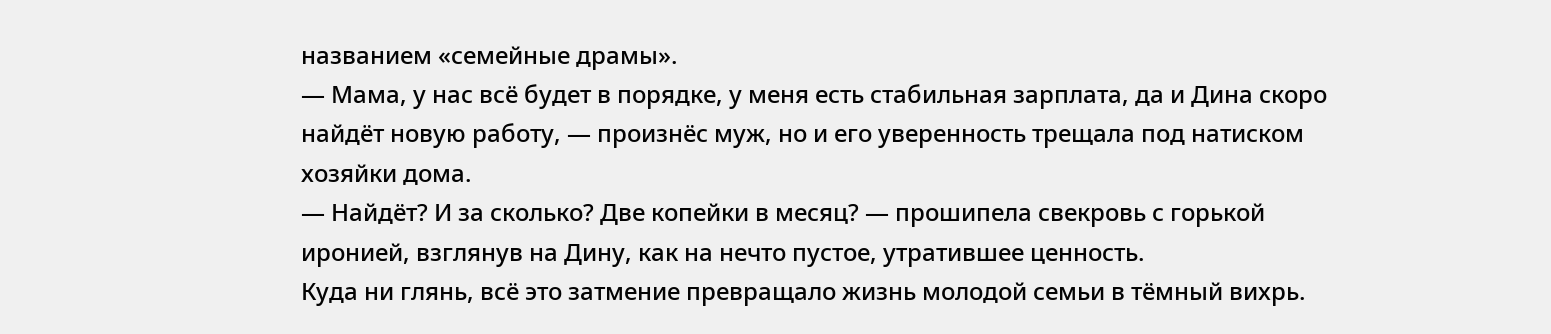названием «семейные драмы».
— Мама, у нас всё будет в порядке, у меня есть стабильная зарплата, да и Дина скоро найдёт новую работу, — произнёс муж, но и его уверенность трещала под натиском хозяйки дома.
— Найдёт? И за сколько? Две копейки в месяц? — прошипела свекровь с горькой иронией, взглянув на Дину, как на нечто пустое, утратившее ценность.
Куда ни глянь, всё это затмение превращало жизнь молодой семьи в тёмный вихрь.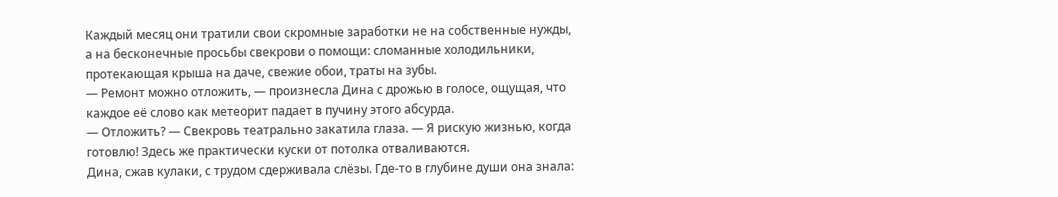Каждый месяц они тратили свои скромные заработки не на собственные нужды, а на бесконечные просьбы свекрови о помощи: сломанные холодильники, протекающая крыша на даче, свежие обои, траты на зубы.
— Ремонт можно отложить, — произнесла Дина с дрожью в голосе, ощущая, что каждое её слово как метеорит падает в пучину этого абсурда.
— Отложить? — Свекровь театрально закатила глаза. — Я рискую жизнью, когда готовлю! Здесь же практически куски от потолка отваливаются.
Дина, сжав кулаки, с трудом сдерживала слёзы. Где-то в глубине души она знала: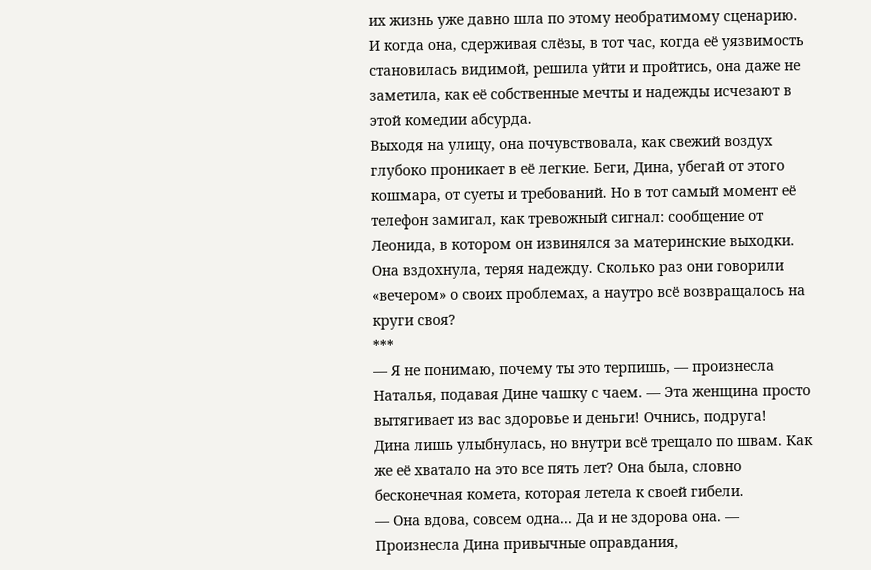их жизнь уже давно шла по этому необратимому сценарию.
И когда она, сдерживая слёзы, в тот час, когда её уязвимость становилась видимой, решила уйти и пройтись, она даже не заметила, как её собственные мечты и надежды исчезают в этой комедии абсурда.
Выходя на улицу, она почувствовала, как свежий воздух глубоко проникает в её легкие. Беги, Дина, убегай от этого кошмара, от суеты и требований. Но в тот самый момент её телефон замигал, как тревожный сигнал: сообщение от Леонида, в котором он извинялся за материнские выходки.
Она вздохнула, теряя надежду. Сколько раз они говорили «вечером» о своих проблемах, а наутро всё возвращалось на круги своя?
***
— Я не понимаю, почему ты это терпишь, — произнесла Наталья, подавая Дине чашку с чаем. — Эта женщина просто вытягивает из вас здоровье и деньги! Очнись, подруга!
Дина лишь улыбнулась, но внутри всё трещало по швам. Как же её хватало на это все пять лет? Она была, словно бесконечная комета, которая летела к своей гибели.
— Она вдова, совсем одна... Да и не здорова она. — Произнесла Дина привычные оправдания,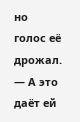но голос её дрожал.
— А это даёт ей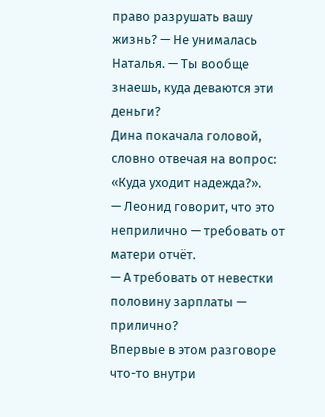право разрушать вашу жизнь? — Не унималась Наталья. — Ты вообще знаешь, куда деваются эти деньги?
Дина покачала головой, словно отвечая на вопрос: «Куда уходит надежда?».
— Леонид говорит, что это неприлично — требовать от матери отчёт.
— А требовать от невестки половину зарплаты — прилично?
Впервые в этом разговоре что-то внутри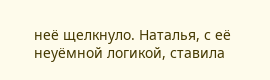неё щелкнуло. Наталья, с её неуёмной логикой, ставила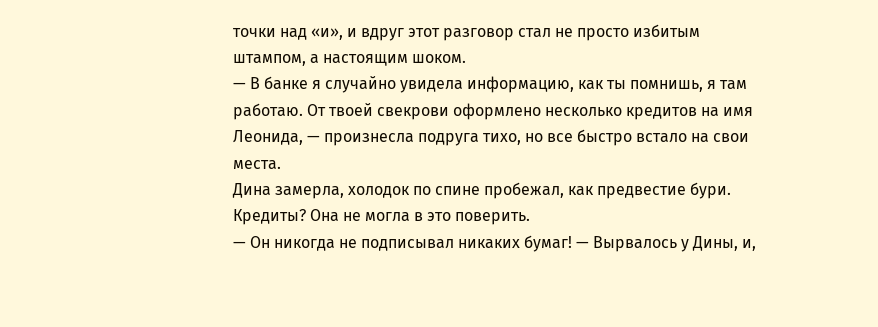точки над «и», и вдруг этот разговор стал не просто избитым штампом, а настоящим шоком.
— В банке я случайно увидела информацию, как ты помнишь, я там работаю. От твоей свекрови оформлено несколько кредитов на имя Леонида, — произнесла подруга тихо, но все быстро встало на свои места.
Дина замерла, холодок по спине пробежал, как предвестие бури. Кредиты? Она не могла в это поверить.
— Он никогда не подписывал никаких бумаг! — Вырвалось у Дины, и,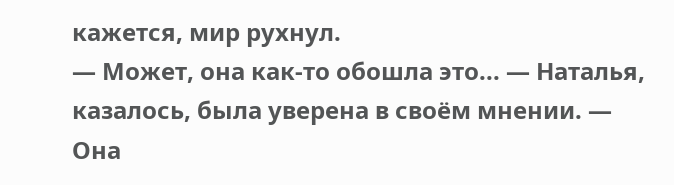кажется, мир рухнул.
— Может, она как-то обошла это... — Наталья, казалось, была уверена в своём мнении. — Она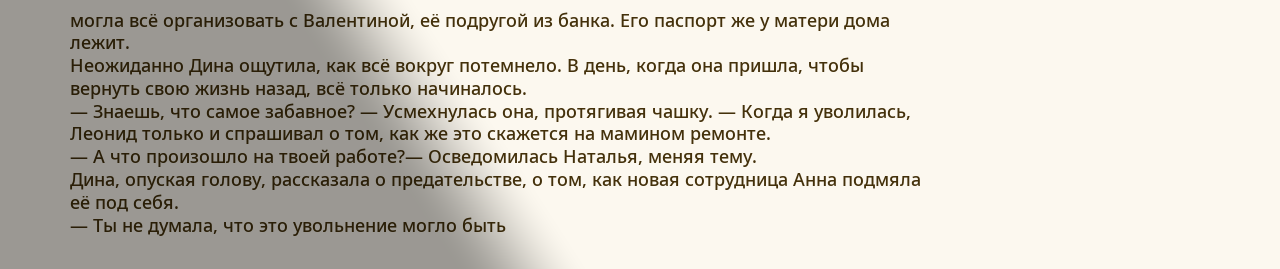могла всё организовать с Валентиной, её подругой из банка. Его паспорт же у матери дома лежит.
Неожиданно Дина ощутила, как всё вокруг потемнело. В день, когда она пришла, чтобы вернуть свою жизнь назад, всё только начиналось.
— Знаешь, что самое забавное? — Усмехнулась она, протягивая чашку. — Когда я уволилась, Леонид только и спрашивал о том, как же это скажется на мамином ремонте.
— А что произошло на твоей работе?— Осведомилась Наталья, меняя тему.
Дина, опуская голову, рассказала о предательстве, о том, как новая сотрудница Анна подмяла её под себя.
— Ты не думала, что это увольнение могло быть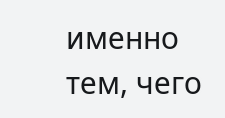именно тем, чего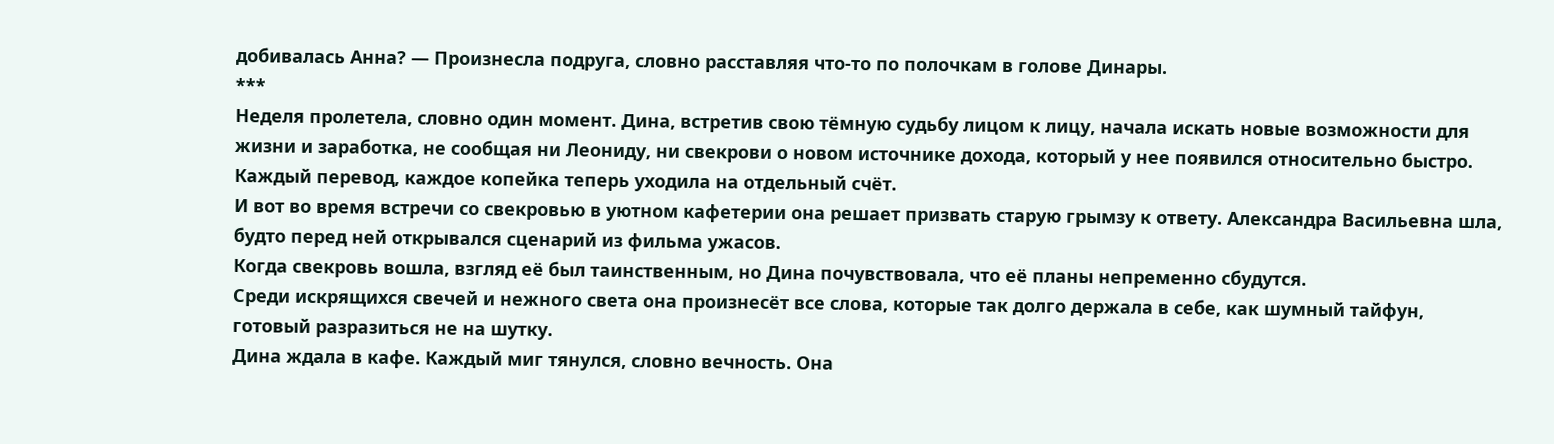добивалась Анна? — Произнесла подруга, словно расставляя что-то по полочкам в голове Динары.
***
Неделя пролетела, словно один момент. Дина, встретив свою тёмную судьбу лицом к лицу, начала искать новые возможности для жизни и заработка, не сообщая ни Леониду, ни свекрови о новом источнике дохода, который у нее появился относительно быстро. Каждый перевод, каждое копейка теперь уходила на отдельный счёт.
И вот во время встречи со свекровью в уютном кафетерии она решает призвать старую грымзу к ответу. Александра Васильевна шла, будто перед ней открывался сценарий из фильма ужасов.
Когда свекровь вошла, взгляд её был таинственным, но Дина почувствовала, что её планы непременно сбудутся.
Среди искрящихся свечей и нежного света она произнесёт все слова, которые так долго держала в себе, как шумный тайфун, готовый разразиться не на шутку.
Дина ждала в кафе. Каждый миг тянулся, словно вечность. Она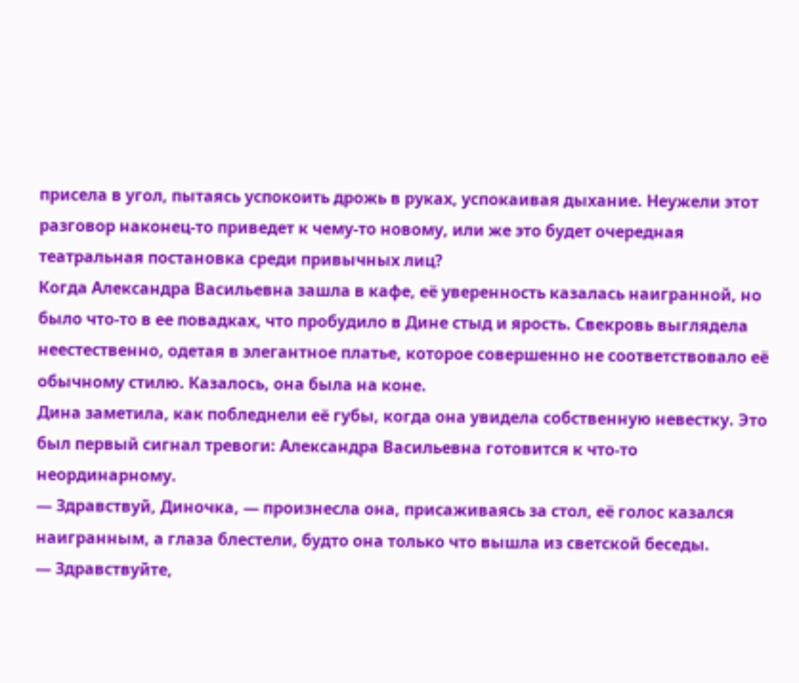присела в угол, пытаясь успокоить дрожь в руках, успокаивая дыхание. Неужели этот разговор наконец-то приведет к чему-то новому, или же это будет очередная театральная постановка среди привычных лиц?
Когда Александра Васильевна зашла в кафе, её уверенность казалась наигранной, но было что-то в ее повадках, что пробудило в Дине стыд и ярость. Свекровь выглядела неестественно, одетая в элегантное платье, которое совершенно не соответствовало её обычному стилю. Казалось, она была на коне.
Дина заметила, как побледнели её губы, когда она увидела собственную невестку. Это был первый сигнал тревоги: Александра Васильевна готовится к что-то неординарному.
— Здравствуй, Диночка, — произнесла она, присаживаясь за стол, её голос казался наигранным, а глаза блестели, будто она только что вышла из светской беседы.
— Здравствуйте,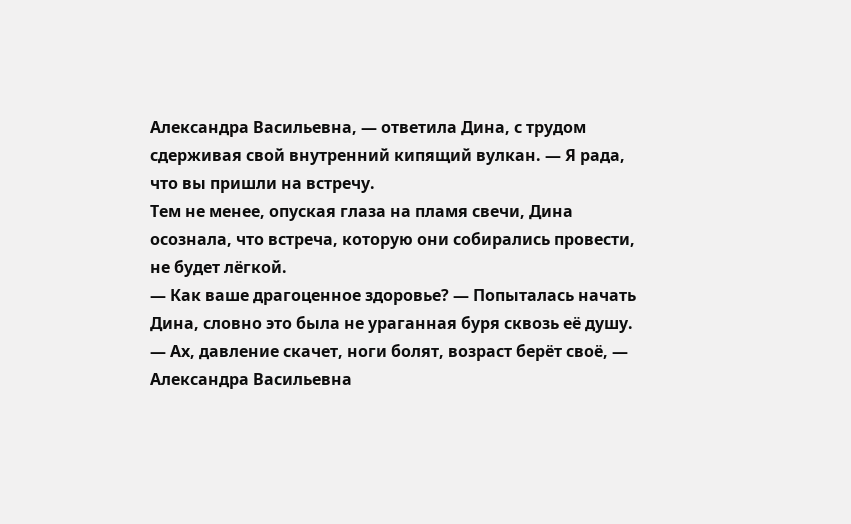Александра Васильевна, — ответила Дина, с трудом сдерживая свой внутренний кипящий вулкан. — Я рада, что вы пришли на встречу.
Тем не менее, опуская глаза на пламя свечи, Дина осознала, что встреча, которую они собирались провести, не будет лёгкой.
— Как ваше драгоценное здоровье? — Попыталась начать Дина, словно это была не ураганная буря сквозь её душу.
— Ах, давление скачет, ноги болят, возраст берёт своё, — Александра Васильевна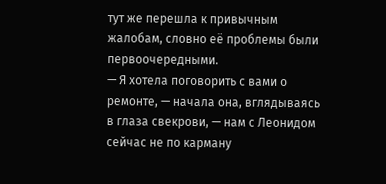тут же перешла к привычным жалобам, словно её проблемы были первоочередными.
— Я хотела поговорить с вами о ремонте, — начала она, вглядываясь в глаза свекрови, — нам с Леонидом сейчас не по карману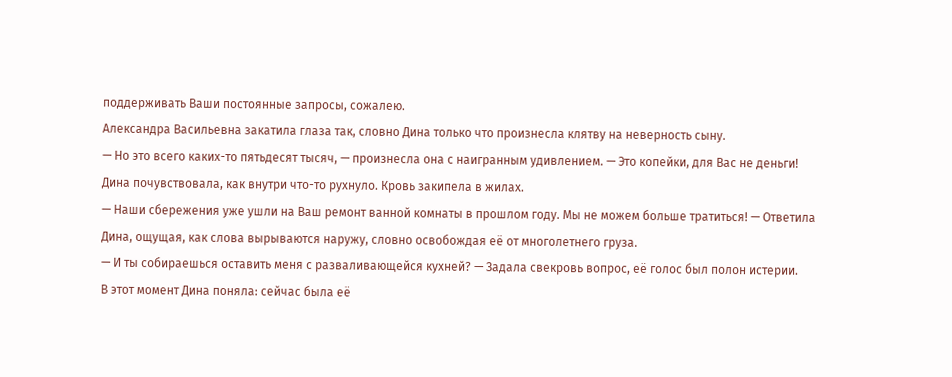поддерживать Ваши постоянные запросы, сожалею.
Александра Васильевна закатила глаза так, словно Дина только что произнесла клятву на неверность сыну.
— Но это всего каких-то пятьдесят тысяч, — произнесла она с наигранным удивлением. — Это копейки, для Вас не деньги!
Дина почувствовала, как внутри что-то рухнуло. Кровь закипела в жилах.
— Наши сбережения уже ушли на Ваш ремонт ванной комнаты в прошлом году. Мы не можем больше тратиться! — Ответила Дина, ощущая, как слова вырываются наружу, словно освобождая её от многолетнего груза.
— И ты собираешься оставить меня с разваливающейся кухней? — Задала свекровь вопрос, её голос был полон истерии.
В этот момент Дина поняла: сейчас была её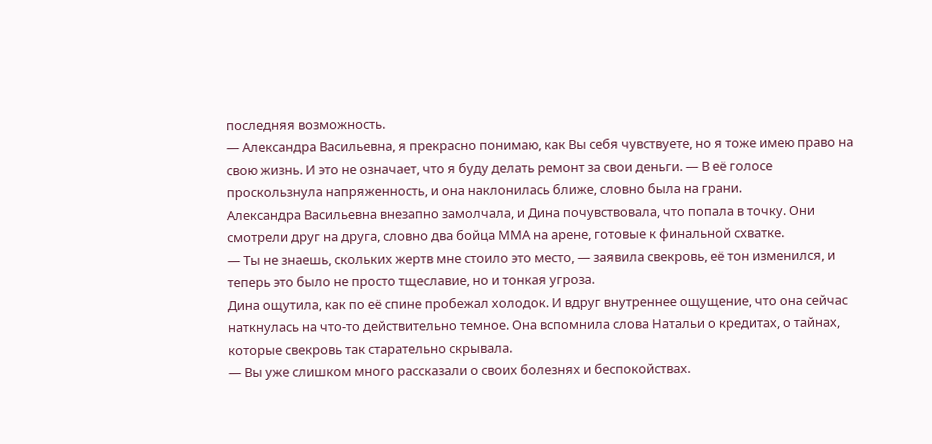последняя возможность.
— Александра Васильевна, я прекрасно понимаю, как Вы себя чувствуете, но я тоже имею право на свою жизнь. И это не означает, что я буду делать ремонт за свои деньги. — В её голосе проскользнула напряженность, и она наклонилась ближе, словно была на грани.
Александра Васильевна внезапно замолчала, и Дина почувствовала, что попала в точку. Они смотрели друг на друга, словно два бойца ММА на арене, готовые к финальной схватке.
— Ты не знаешь, скольких жертв мне стоило это место, — заявила свекровь, её тон изменился, и теперь это было не просто тщеславие, но и тонкая угроза.
Дина ощутила, как по её спине пробежал холодок. И вдруг внутреннее ощущение, что она сейчас наткнулась на что-то действительно темное. Она вспомнила слова Натальи о кредитах, о тайнах, которые свекровь так старательно скрывала.
— Вы уже слишком много рассказали о своих болезнях и беспокойствах.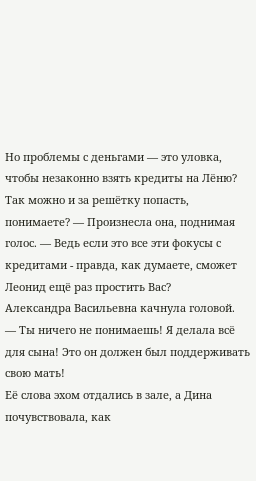Но проблемы с деньгами — это уловка, чтобы незаконно взять кредиты на Лёню? Так можно и за решётку попасть, понимаете? — Произнесла она, поднимая голос. — Ведь если это все эти фокусы с кредитами - правда, как думаете, сможет Леонид ещё раз простить Вас?
Александра Васильевна качнула головой.
— Ты ничего не понимаешь! Я делала всё для сына! Это он должен был поддерживать свою мать!
Её слова эхом отдались в зале, а Дина почувствовала, как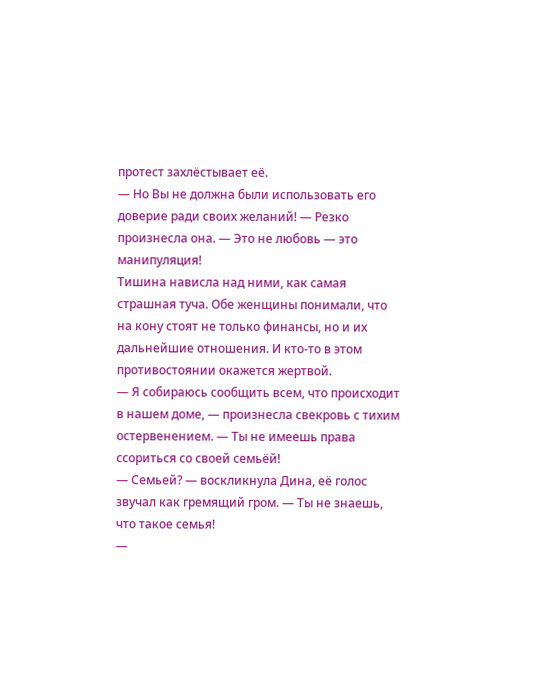протест захлёстывает её.
— Но Вы не должна были использовать его доверие ради своих желаний! — Резко произнесла она. — Это не любовь — это манипуляция!
Тишина нависла над ними, как самая страшная туча. Обе женщины понимали, что на кону стоят не только финансы, но и их дальнейшие отношения. И кто-то в этом противостоянии окажется жертвой.
— Я собираюсь сообщить всем, что происходит в нашем доме, — произнесла свекровь с тихим остервенением. — Ты не имеешь права ссориться со своей семьёй!
— Семьей? — воскликнула Дина, её голос звучал как гремящий гром. — Ты не знаешь, что такое семья!
—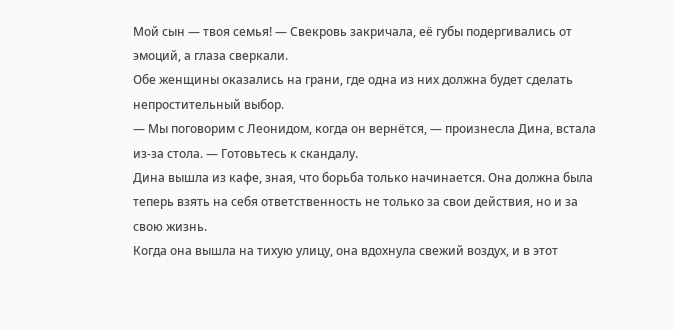Мой сын — твоя семья! — Свекровь закричала, её губы подергивались от эмоций, а глаза сверкали.
Обе женщины оказались на грани, где одна из них должна будет сделать непростительный выбор.
— Мы поговорим с Леонидом, когда он вернётся, — произнесла Дина, встала из-за стола. — Готовьтесь к скандалу.
Дина вышла из кафе, зная, что борьба только начинается. Она должна была теперь взять на себя ответственность не только за свои действия, но и за свою жизнь.
Когда она вышла на тихую улицу, она вдохнула свежий воздух, и в этот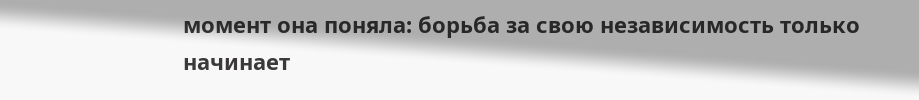момент она поняла: борьба за свою независимость только начинает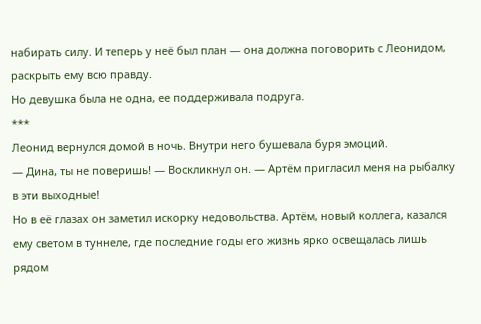набирать силу. И теперь у неё был план — она должна поговорить с Леонидом, раскрыть ему всю правду.
Но девушка была не одна, ее поддерживала подруга.
***
Леонид вернулся домой в ночь. Внутри него бушевала буря эмоций.
— Дина, ты не поверишь! — Воскликнул он. — Артём пригласил меня на рыбалку в эти выходные!
Но в её глазах он заметил искорку недовольства. Артём, новый коллега, казался ему светом в туннеле, где последние годы его жизнь ярко освещалась лишь рядом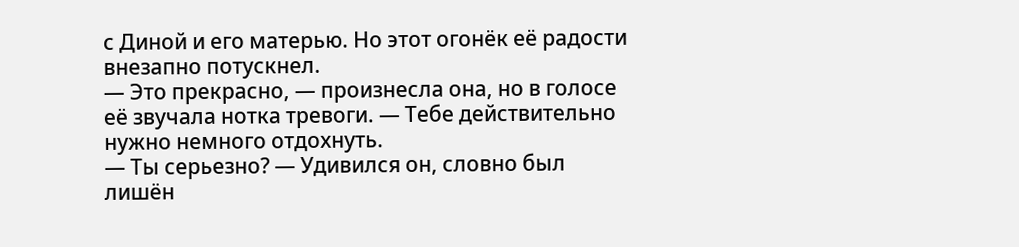с Диной и его матерью. Но этот огонёк её радости внезапно потускнел.
— Это прекрасно, — произнесла она, но в голосе её звучала нотка тревоги. — Тебе действительно нужно немного отдохнуть.
— Ты серьезно? — Удивился он, словно был лишён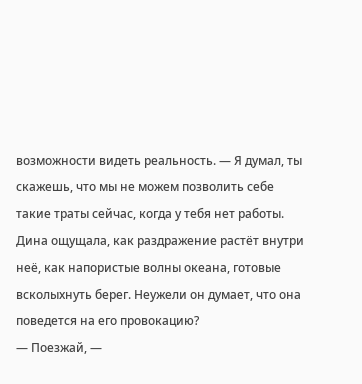возможности видеть реальность. — Я думал, ты скажешь, что мы не можем позволить себе такие траты сейчас, когда у тебя нет работы.
Дина ощущала, как раздражение растёт внутри неё, как напористые волны океана, готовые всколыхнуть берег. Неужели он думает, что она поведется на его провокацию?
— Поезжай, —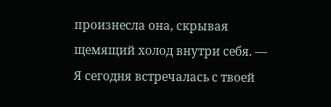произнесла она, скрывая щемящий холод внутри себя. — Я сегодня встречалась с твоей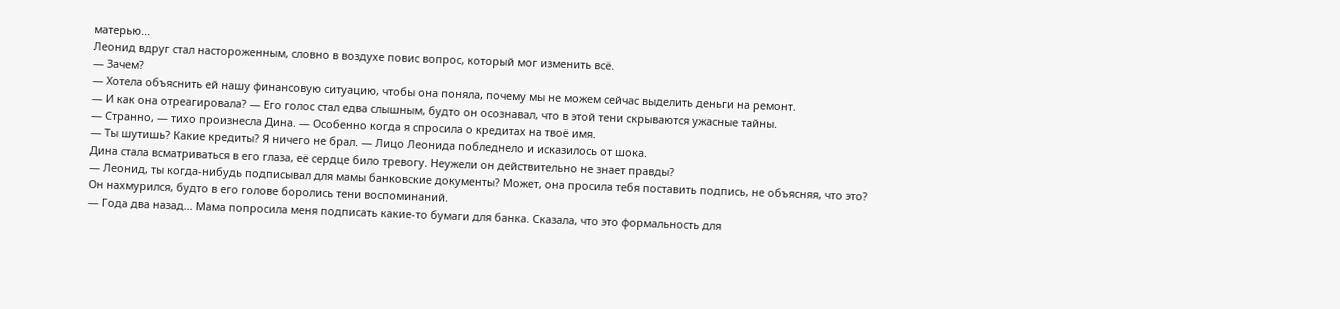матерью...
Леонид вдруг стал настороженным, словно в воздухе повис вопрос, который мог изменить всё.
— Зачем?
— Хотела объяснить ей нашу финансовую ситуацию, чтобы она поняла, почему мы не можем сейчас выделить деньги на ремонт.
— И как она отреагировала? — Его голос стал едва слышным, будто он осознавал, что в этой тени скрываются ужасные тайны.
— Странно, — тихо произнесла Дина. — Особенно когда я спросила о кредитах на твоё имя.
— Ты шутишь? Какие кредиты? Я ничего не брал. — Лицо Леонида побледнело и исказилось от шока.
Дина стала всматриваться в его глаза, её сердце било тревогу. Неужели он действительно не знает правды?
— Леонид, ты когда-нибудь подписывал для мамы банковские документы? Может, она просила тебя поставить подпись, не объясняя, что это?
Он нахмурился, будто в его голове боролись тени воспоминаний.
— Года два назад... Мама попросила меня подписать какие-то бумаги для банка. Сказала, что это формальность для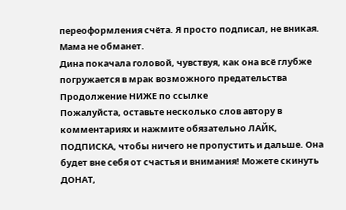переоформления счёта. Я просто подписал, не вникая. Мама не обманет.
Дина покачала головой, чувствуя, как она всё глубже погружается в мрак возможного предательства
Продолжение НИЖЕ по ссылке
Пожалуйста, оставьте несколько слов автору в комментариях и нажмите обязательно ЛАЙК, ПОДПИСКА, чтобы ничего не пропустить и дальше. Она будет вне себя от счастья и внимания! Можете скинуть ДОНАТ,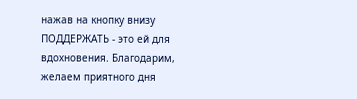нажав на кнопку внизу ПОДДЕРЖАТЬ - это ей для вдохновения. Благодарим, желаем приятного дня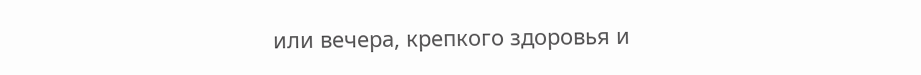или вечера, крепкого здоровья и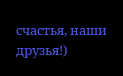счастья, наши друзья!)